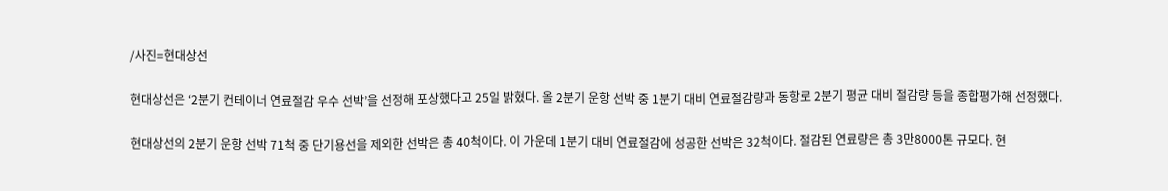/사진=현대상선

현대상선은 ‘2분기 컨테이너 연료절감 우수 선박’을 선정해 포상했다고 25일 밝혔다. 올 2분기 운항 선박 중 1분기 대비 연료절감량과 동항로 2분기 평균 대비 절감량 등을 종합평가해 선정했다.

현대상선의 2분기 운항 선박 71척 중 단기용선을 제외한 선박은 총 40척이다. 이 가운데 1분기 대비 연료절감에 성공한 선박은 32척이다. 절감된 연료량은 총 3만8000톤 규모다. 현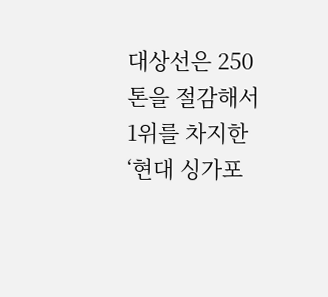대상선은 250톤을 절감해서 1위를 차지한 ‘현대 싱가포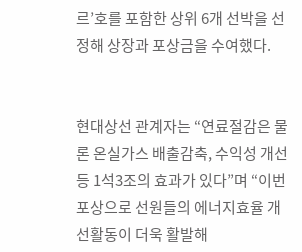르’호를 포함한 상위 6개 선박을 선정해 상장과 포상금을 수여했다.


현대상선 관계자는 “연료절감은 물론 온실가스 배출감축, 수익성 개선 등 1석3조의 효과가 있다”며 “이번 포상으로 선원들의 에너지효율 개선활동이 더욱 활발해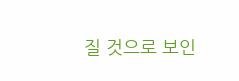질 것으로 보인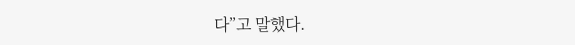다”고 말했다.